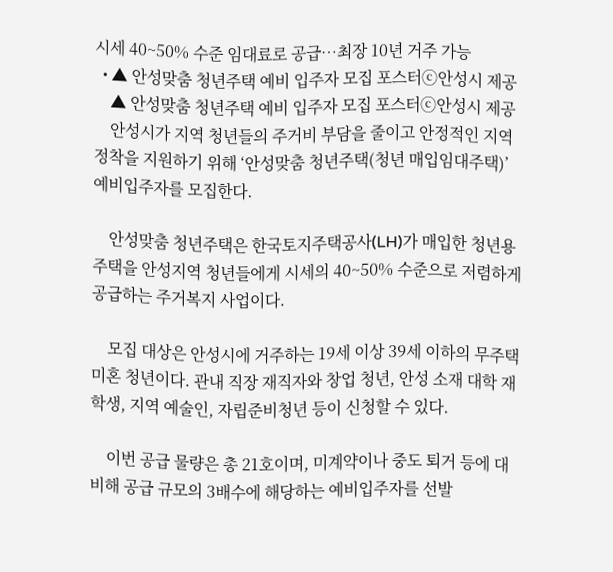시세 40~50% 수준 임대료로 공급…최장 10년 거주 가능
  • ▲ 안성맞춤 청년주택 예비 입주자 모집 포스터ⓒ안성시 제공
    ▲ 안성맞춤 청년주택 예비 입주자 모집 포스터ⓒ안성시 제공
    안성시가 지역 청년들의 주거비 부담을 줄이고 안정적인 지역 정착을 지원하기 위해 ‘안성맞춤 청년주택(청년 매입임대주택)’ 예비입주자를 모집한다.

    안성맞춤 청년주택은 한국토지주택공사(LH)가 매입한 청년용 주택을 안성지역 청년들에게 시세의 40~50% 수준으로 저렴하게 공급하는 주거복지 사업이다.

    모집 대상은 안성시에 거주하는 19세 이상 39세 이하의 무주택 미혼 청년이다. 관내 직장 재직자와 창업 청년, 안성 소재 대학 재학생, 지역 예술인, 자립준비청년 등이 신청할 수 있다.

    이번 공급 물량은 총 21호이며, 미계약이나 중도 퇴거 등에 대비해 공급 규모의 3배수에 해당하는 예비입주자를 선발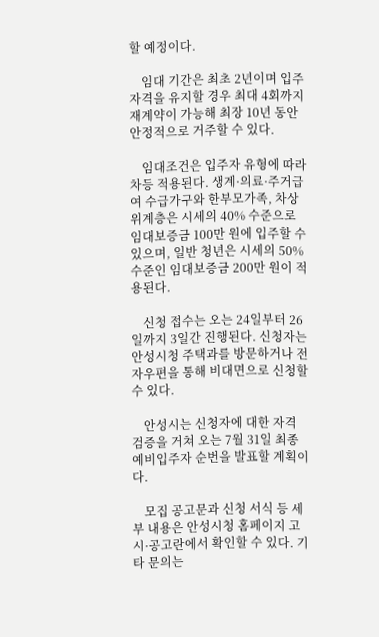할 예정이다.

    임대 기간은 최초 2년이며 입주 자격을 유지할 경우 최대 4회까지 재계약이 가능해 최장 10년 동안 안정적으로 거주할 수 있다.

    임대조건은 입주자 유형에 따라 차등 적용된다. 생계·의료·주거급여 수급가구와 한부모가족, 차상위계층은 시세의 40% 수준으로 임대보증금 100만 원에 입주할 수 있으며, 일반 청년은 시세의 50% 수준인 임대보증금 200만 원이 적용된다.

    신청 접수는 오는 24일부터 26일까지 3일간 진행된다. 신청자는 안성시청 주택과를 방문하거나 전자우편을 통해 비대면으로 신청할 수 있다.

    안성시는 신청자에 대한 자격 검증을 거쳐 오는 7월 31일 최종 예비입주자 순번을 발표할 계획이다.

    모집 공고문과 신청 서식 등 세부 내용은 안성시청 홈페이지 고시·공고란에서 확인할 수 있다. 기타 문의는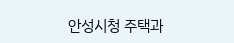안성시청 주택과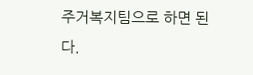주거복지팀으로 하면 된다.